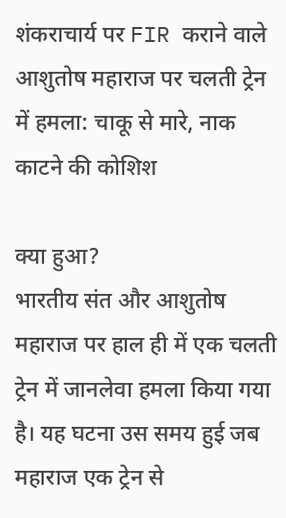शंकराचार्य पर FIR कराने वाले आशुतोष महाराज पर चलती ट्रेन में हमला: चाकू से मारे, नाक काटने की कोशिश

क्या हुआ?
भारतीय संत और आशुतोष महाराज पर हाल ही में एक चलती ट्रेन में जानलेवा हमला किया गया है। यह घटना उस समय हुई जब महाराज एक ट्रेन से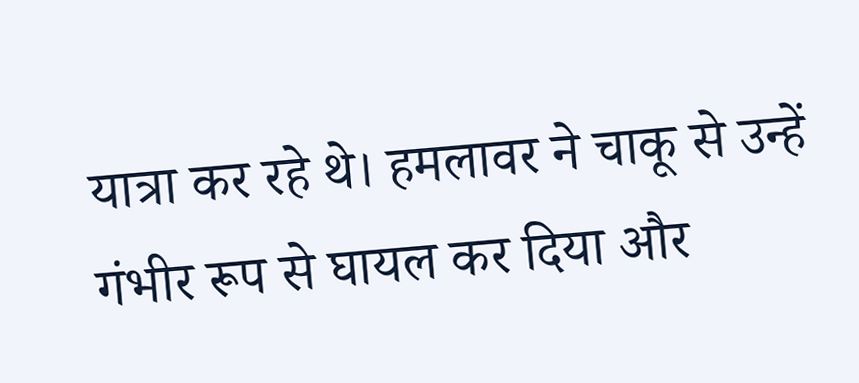यात्रा कर रहे थे। हमलावर ने चाकू से उन्हें गंभीर रूप से घायल कर दिया और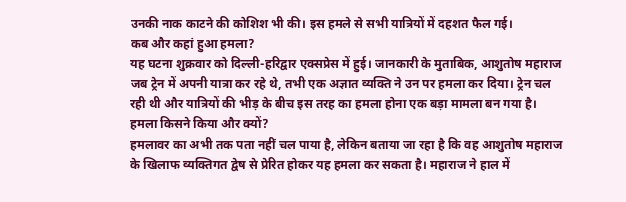उनकी नाक काटने की कोशिश भी की। इस हमले से सभी यात्रियों में दहशत फैल गई।
कब और कहां हुआ हमला?
यह घटना शुक्रवार को दिल्ली-हरिद्वार एक्सप्रेस में हुई। जानकारी के मुताबिक, आशुतोष महाराज जब ट्रेन में अपनी यात्रा कर रहे थे, तभी एक अज्ञात व्यक्ति ने उन पर हमला कर दिया। ट्रेन चल रही थी और यात्रियों की भीड़ के बीच इस तरह का हमला होना एक बड़ा मामला बन गया है।
हमला किसने किया और क्यों?
हमलावर का अभी तक पता नहीं चल पाया है, लेकिन बताया जा रहा है कि वह आशुतोष महाराज के खिलाफ व्यक्तिगत द्वेष से प्रेरित होकर यह हमला कर सकता है। महाराज ने हाल में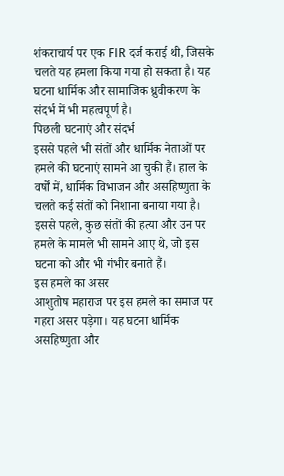शंकराचार्य पर एक FIR दर्ज कराई थी, जिसके चलते यह हमला किया गया हो सकता है। यह घटना धार्मिक और सामाजिक ध्रुवीकरण के संदर्भ में भी महत्वपूर्ण है।
पिछली घटनाएं और संदर्भ
इससे पहले भी संतों और धार्मिक नेताओं पर हमले की घटनाएं सामने आ चुकी हैं। हाल के वर्षों में, धार्मिक विभाजन और असहिष्णुता के चलते कई संतों को निशाना बनाया गया है। इससे पहले, कुछ संतों की हत्या और उन पर हमले के मामले भी सामने आए थे, जो इस घटना को और भी गंभीर बनाते हैं।
इस हमले का असर
आशुतोष महाराज पर इस हमले का समाज पर गहरा असर पड़ेगा। यह घटना धार्मिक असहिष्णुता और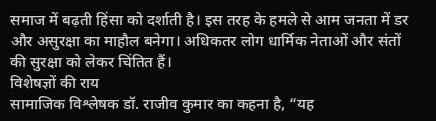समाज में बढ़ती हिंसा को दर्शाती है। इस तरह के हमले से आम जनता में डर और असुरक्षा का माहौल बनेगा। अधिकतर लोग धार्मिक नेताओं और संतों की सुरक्षा को लेकर चिंतित हैं।
विशेषज्ञों की राय
सामाजिक विश्लेषक डॉ. राजीव कुमार का कहना है, “यह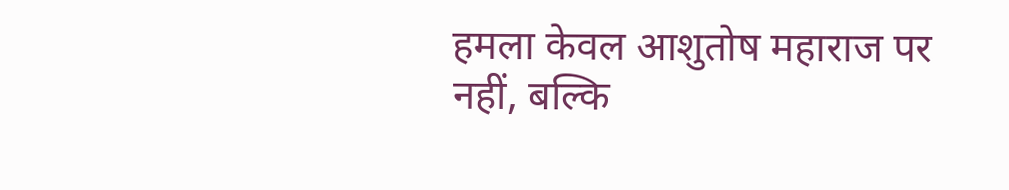हमला केवल आशुतोष महाराज पर नहीं, बल्कि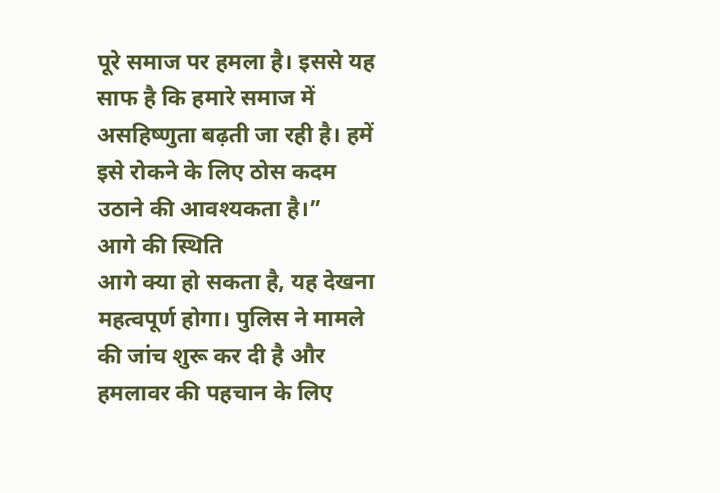पूरे समाज पर हमला है। इससे यह साफ है कि हमारे समाज में असहिष्णुता बढ़ती जा रही है। हमें इसे रोकने के लिए ठोस कदम उठाने की आवश्यकता है।”
आगे की स्थिति
आगे क्या हो सकता है, यह देखना महत्वपूर्ण होगा। पुलिस ने मामले की जांच शुरू कर दी है और हमलावर की पहचान के लिए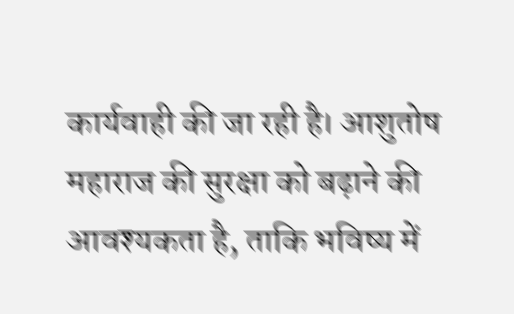कार्यवाही की जा रही है। आशुतोष महाराज की सुरक्षा को बढ़ाने की आवश्यकता है, ताकि भविष्य में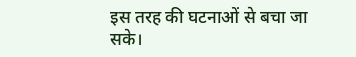इस तरह की घटनाओं से बचा जा सके।